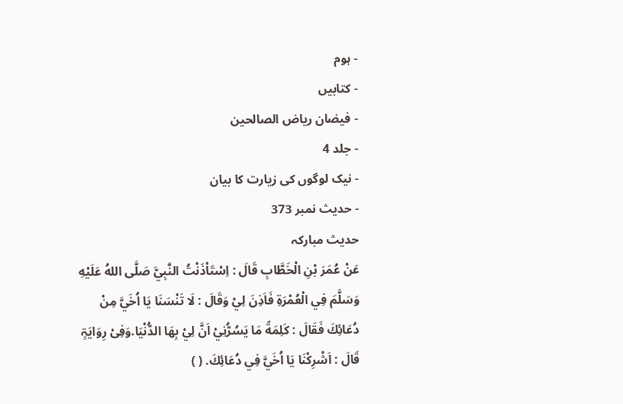- ہوم
- کتابیں
- فیضان ریاض الصالحین
- جلد 4
- نیک لوگوں کی زیارت کا بیان
- حدیث نمبر 373
حدیث مبارکہ
عَنْ عُمَرَ بْنِ الْخَطَّابِ قَالَ : اِسْتَاْذَنْتُ النَّبِيَّ صَلَّى اللهُ عَلَيْهِ وَسَلَّمَ فِي الْعُمْرَةِ فَاَذِنَ لِيْ وَقَالَ : لَا تَنْسَنَا يَا اُخَيَّ مِنْ دُعَائِكَ فَقَالَ : كَلِمَةً مَا يَسُرُّنِيْ اَنَّ لِيْ بِهَا الدُّنْيَا.وَفِیْ رِوَایَۃٍ قَالَ : اَشْرِكْنَا يَا اُخَيَّ فِي دُعَائِكَ. ( )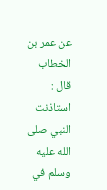عن عمر بن الخطاب قال : استاذنت النبي صلى الله عليه وسلم في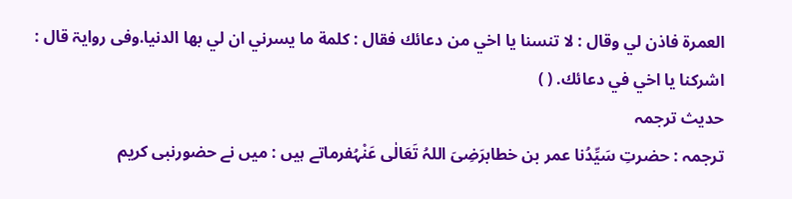العمرة فاذن لي وقال : لا تنسنا يا اخي من دعائك فقال : كلمة ما يسرني ان لي بها الدنيا.وفی روایۃ قال : اشركنا يا اخي في دعائك. ( )
حدیث ترجمہ
ترجمہ : حضرتِ سَیِّدُنا عمر بن خطابرَضِیَ اللہُ تَعَالٰی عَنْہُفرماتے ہیں : میں نے حضورنبی کریم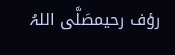رؤف رحیمصَلَّی اللہُ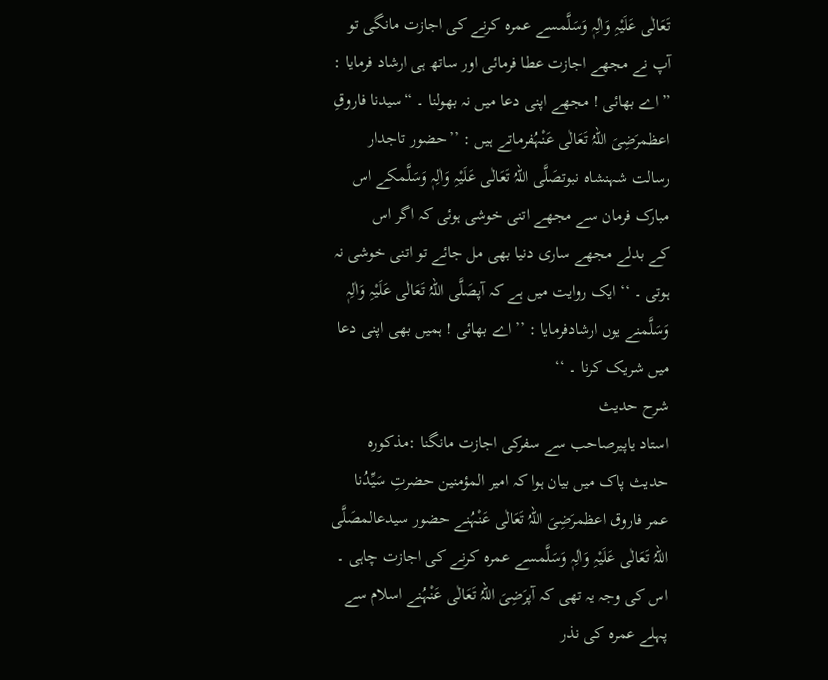تَعَالٰی عَلَیْہِ وَاٰلِہٖ وَسَلَّمسے عمرہ کرنے کی اجازت مانگی تو آپ نے مجھے اجازت عطا فرمائی اور ساتھ ہی ارشاد فرمایا : ” اے بھائی ! مجھے اپنی دعا میں نہ بھولنا ۔ “سیدنا فاروقِ اعظمرَضِیَ اللہُ تَعَالٰی عَنْہُفرماتے ہیں : ’’حضور تاجدار رسالت شہنشاہ نبوتصَلَّی اللہُ تَعَالٰی عَلَیْہِ وَاٰلِہٖ وَسَلَّمکے اس مبارک فرمان سے مجھے اتنی خوشی ہوئی کہ اگر اس
کے بدلے مجھے ساری دنیا بھی مل جائے تو اتنی خوشی نہ ہوتی ۔ ‘‘ ایک روایت میں ہے کہ آپصَلَّی اللہُ تَعَالٰی عَلَیْہِ وَاٰلِہٖ وَسَلَّمنے یوں ارشادفرمایا : ’’اے بھائی ! ہمیں بھی اپنی دعا میں شریک کرنا ۔ ‘‘
شرح حدیث
استاد یاپیرصاحب سے سفرکی اجازت مانگنا :مذکورہ حدیث پاک میں بیان ہوا کہ امیر المؤمنین حضرتِ سَیِّدُنا عمر فاروق اعظمرَضِیَ اللہُ تَعَالٰی عَنْہُنے حضور سیدعالمصَلَّی اللہُ تَعَالٰی عَلَیْہِ وَاٰلِہٖ وَسَلَّمسے عمرہ کرنے کی اجازت چاہی ۔ اس کی وجہ یہ تھی کہ آپرَضِیَ اللہُ تَعَالٰی عَنْہُنے اسلام سے پہلے عمرہ کی نذر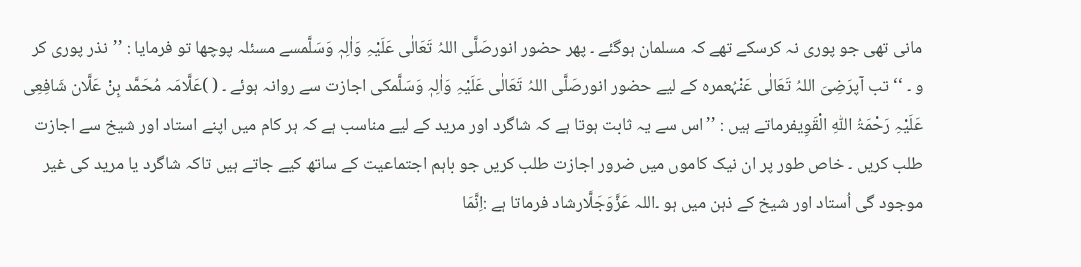مانی تھی جو پوری نہ کرسکے تھے کہ مسلمان ہوگئے ۔ پھر حضور انورصَلَّی اللہُ تَعَالٰی عَلَیْہِ وَاٰلِہٖ وَسَلَّمسے مسئلہ پوچھا تو فرمایا : ’’نذر پوری کر و ۔ ‘‘ تب آپرَضِیَ اللہُ تَعَالٰی عَنْہُعمرہ کے لیے حضور انورصَلَّی اللہُ تَعَالٰی عَلَیْہِ وَاٰلِہٖ وَسَلَّمکی اجازت سے روانہ ہوئے ۔ ( )عَلَّامَہ مُحَمَّد بِنْ عَلَّان شَافِعِی عَلَیْہِ رَحْمَۃُ اللّٰہِ الْقَوِیفرماتے ہیں : ’’اس سے یہ ثابت ہوتا ہے کہ شاگرد اور مرید کے لیے مناسب ہے کہ ہر کام میں اپنے استاد اور شیخ سے اجازت طلب کریں ۔ خاص طور پر ان نیک کاموں میں ضرور اجازت طلب کریں جو باہم اجتماعیت کے ساتھ کیے جاتے ہیں تاکہ شاگرد یا مرید کی غیر موجود گی اُستاد اور شیخ کے ذہن میں ہو ۔اللہ عَزَّوَجَلَّارشاد فرماتا ہے :اِنَّمَا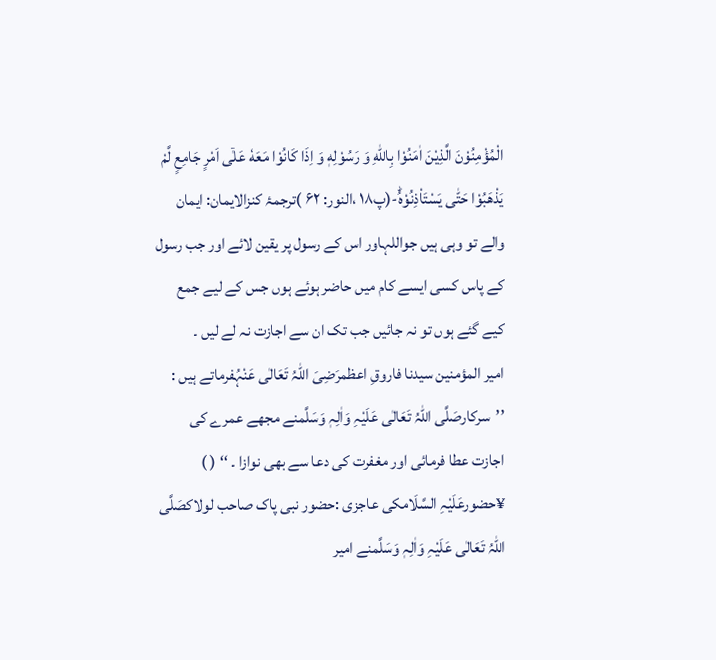الْمُؤْمِنُوْنَ الَّذِیْنَ اٰمَنُوْا بِاللّٰهِ وَ رَسُوْلِهٖ وَ اِذَا كَانُوْا مَعَهٗ عَلٰۤى اَمْرٍ جَامِعٍ لَّمْ یَذْهَبُوْا حَتّٰى یَسْتَاْذِنُوْهُؕ-(پ۱۸ ،النور: ۶۲ )ترجمۂ کنزالایمان: ایمان والے تو وہی ہیں جواللہاور اس کے رسول پر یقین لائے اور جب رسول کے پاس کسی ایسے کام میں حاضر ہوئے ہوں جس کے لیے جمع کیے گئے ہوں تو نہ جائیں جب تک ان سے اجازت نہ لے لیں ۔
امیر المؤمنین سیدنا فاروقِ اعظمرَضِیَ اللہُ تَعَالٰی عَنْہُفرماتے ہیں : ’’سرکارصَلَّی اللہُ تَعَالٰی عَلَیْہِ وَاٰلِہٖ وَسَلَّمنے مجھے عمرے کی اجازت عطا فرمائی اور مغفرت کی دعا سے بھی نوازا ۔ ‘‘ ( )
¥حضورعَلَیْہِ السَّلَامکی عاجزی :حضور نبی پاک صاحب لولاکصَلَّی اللہُ تَعَالٰی عَلَیْہِ وَاٰلِہٖ وَسَلَّمنے امیر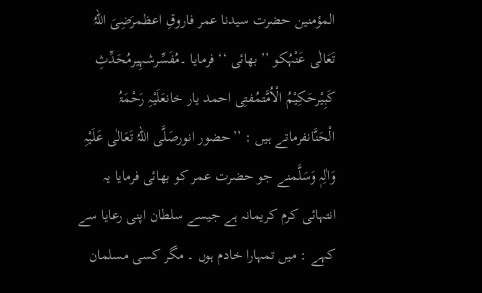المؤمنین حضرت سیدنا عمر فاروقِ اعظمرَضِیَ اللہُ تَعَالٰی عَنْہُکو ’’بھائی ‘‘ فرمایا ۔مُفَسِّرشہِیرمُحَدِّثِ کَبِیْرحَکِیْمُ الْاُمَّتمُفتِی احمد یار خانعَلَیْہِ رَحْمَۃُ الْحَنَّانفرماتے ہیں : ’’حضور انورصَلَّی اللہُ تَعَالٰی عَلَیْہِ وَاٰلِہٖ وَسَلَّمنے جو حضرت عمر کو بھائی فرمایا یہ انتہائی کرم کریمانہ ہے جیسے سلطان اپنی رعایا سے کہے : میں تمہارا خادم ہوں ۔ مگر کسی مسلمان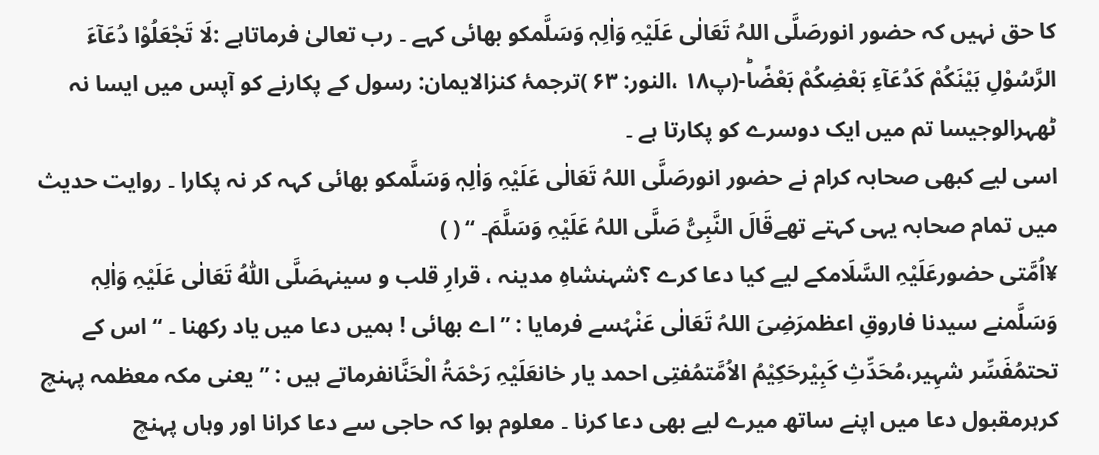کا حق نہیں کہ حضور انورصَلَّی اللہُ تَعَالٰی عَلَیْہِ وَاٰلِہٖ وَسَلَّمکو بھائی کہے ۔ رب تعالیٰ فرماتاہے :لَا تَجْعَلُوْا دُعَآءَ الرَّسُوْلِ بَیْنَكُمْ كَدُعَآءِ بَعْضِكُمْ بَعْضًاؕ-(پ۱۸ ،النور: ۶۳ )ترجمۂ کنزالایمان: رسول کے پکارنے کو آپس میں ایسا نہ ٹھہرالوجیسا تم میں ایک دوسرے کو پکارتا ہے ۔
اسی لیے کبھی صحابہ کرام نے حضور انورصَلَّی اللہُ تَعَالٰی عَلَیْہِ وَاٰلِہٖ وَسَلَّمکو بھائی کہہ کر نہ پکارا ۔ روایت حدیث میں تمام صحابہ یہی کہتے تھےقَالَ النَّبِیُّ صَلَّی اللہُ عَلَیْہِ وَسَلَّمَ۔ ‘‘ ( )
¥اُمَّتی حضورعَلَیْہِ السَّلَامکے لیے کیا دعا کرے ؟شہنشاہِ مدینہ ، قرارِ قلب و سینہصَلَّی اللّٰہُ تَعَالٰی عَلَیْہِ وَاٰلِہٖ وَسَلَّمنے سیدنا فاروقِ اعظمرَضِیَ اللہُ تَعَالٰی عَنْہُسے فرمایا : ’’اے بھائی ! ہمیں دعا میں یاد رکھنا ۔ ‘‘ اس کے تحتمُفَسِّر شہِیر،مُحَدِّثِ کَبِیْرحَکِیْمُ الاُمَّتمُفتِی احمد یار خانعَلَیْہِ رَحْمَۃُ الْحَنَّانفرماتے ہیں : ” یعنی مکہ معظمہ پہنچ کرہرمقبول دعا میں اپنے ساتھ میرے لیے بھی دعا کرنا ۔ معلوم ہوا کہ حاجی سے دعا کرانا اور وہاں پہنچ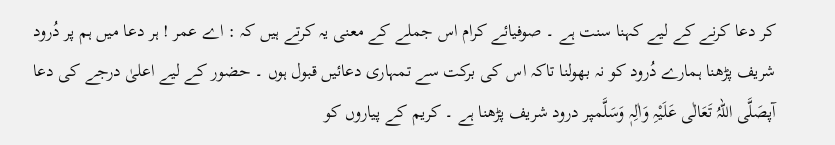کر دعا کرنے کے لیے کہنا سنت ہے ۔ صوفیائے کرام اس جملے کے معنی یہ کرتے ہیں کہ : اے عمر ! ہر دعا میں ہم پر دُرود شریف پڑھنا ہمارے دُرود کو نہ بھولنا تاکہ اس کی برکت سے تمہاری دعائیں قبول ہوں ۔ حضور کے لیے اعلیٰ درجے کی دعا آپصَلَّی اللہُ تَعَالٰی عَلَیْہِ وَاٰلِہٖ وَسَلَّمپر درود شریف پڑھنا ہے ۔ کریم کے پیاروں کو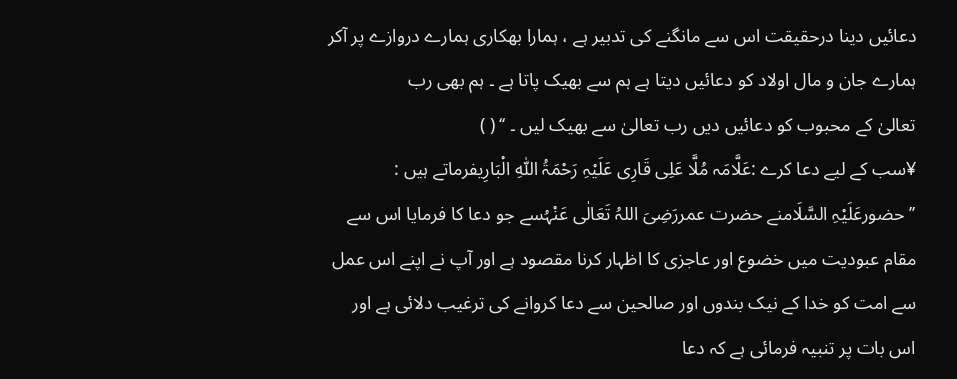دعائیں دینا درحقیقت اس سے مانگنے کی تدبیر ہے ، ہمارا بھکاری ہمارے دروازے پر آکر ہمارے جان و مال اولاد کو دعائیں دیتا ہے ہم سے بھیک پاتا ہے ۔ ہم بھی رب
تعالیٰ کے محبوب کو دعائیں دیں رب تعالیٰ سے بھیک لیں ۔ ‘‘ ( )
¥سب کے لیے دعا کرے :عَلَّامَہ مُلَّا عَلِی قَارِی عَلَیْہِ رَحْمَۃُ اللّٰہِ الْبَارِیفرماتے ہیں : ’’حضورعَلَیْہِ السَّلَامنے حضرت عمررَضِیَ اللہُ تَعَالٰی عَنْہُسے جو دعا کا فرمایا اس سے مقام عبودیت میں خضوع اور عاجزی کا اظہار کرنا مقصود ہے اور آپ نے اپنے اس عمل سے امت کو خدا کے نیک بندوں اور صالحین سے دعا کروانے کی ترغیب دلائی ہے اور اس بات پر تنبیہ فرمائی ہے کہ دعا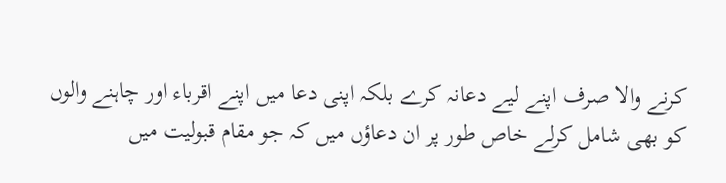کرنے والا صرف اپنے لیے دعانہ کرے بلکہ اپنی دعا میں اپنے اقرباء اور چاہنے والوں کو بھی شامل کرلے خاص طور پر ان دعاؤں میں کہ جو مقام قبولیت میں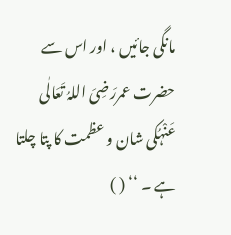مانگی جائیں ، اور اس سے حضرت عمررَضِیَ اللہُ تَعَالٰی عَنْہُکی شان و عظمت کا پتا چلتا ہے ۔ ‘‘ ( )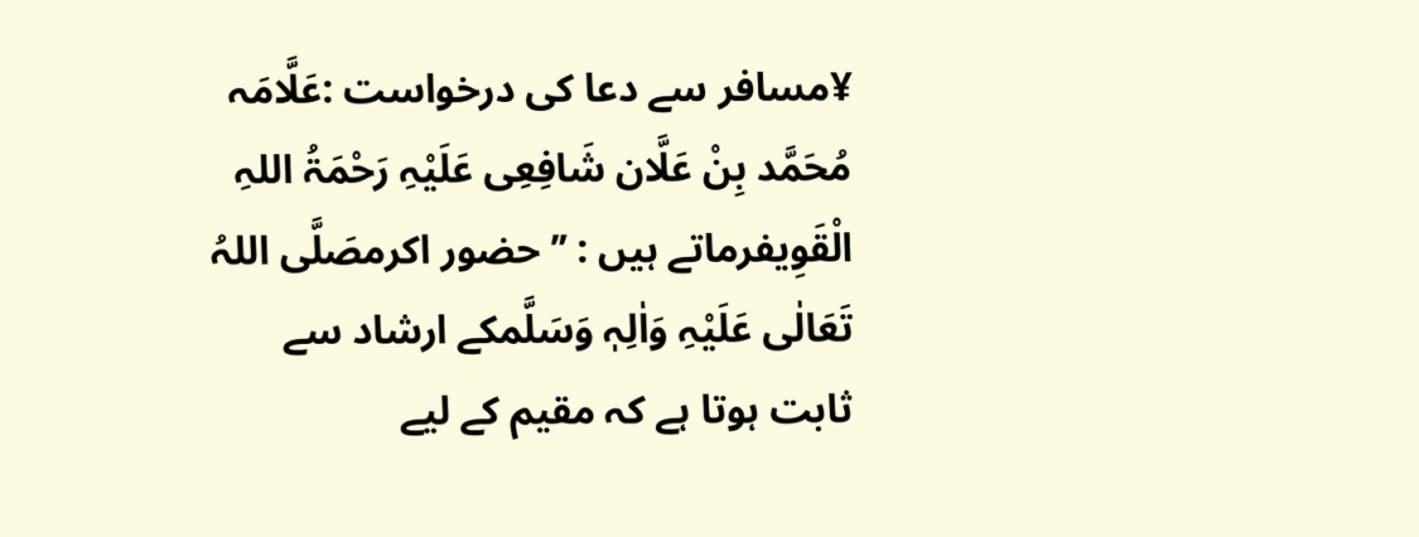¥مسافر سے دعا کی درخواست :عَلَّامَہ مُحَمَّد بِنْ عَلَّان شَافِعِی عَلَیْہِ رَحْمَۃُ اللہِ الْقَوِیفرماتے ہیں : ’’ حضور اکرمصَلَّی اللہُ تَعَالٰی عَلَیْہِ وَاٰلِہٖ وَسَلَّمکے ارشاد سے ثابت ہوتا ہے کہ مقیم کے لیے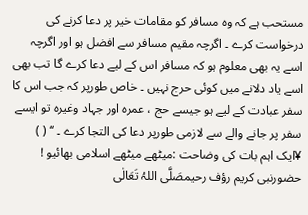مستحب ہے کہ وہ مسافر کو مقامات خیر پر دعا کرنے کی درخواست کرے ۔ اگرچہ مقیم مسافر سے افضل ہو اور اگرچہ اسے یہ بھی معلوم ہو کہ مسافر اس کے لیے دعا کرے گا تب بھی اسے یاد دلانے میں کوئی حرج نہیں ۔ خاص طورپر کہ جب اس کا سفر عبادت کے لیے ہو جیسے حج ، عمرہ اور جہاد وغیرہ تو ایسے سفر پر جانے والے سے لازمی طورپر دعا کی التجا کرے ۔ ‘‘ ( )
¥ایک اہم بات کی وضاحت :میٹھے میٹھے اسلامی بھائیو ! حضورنبی کریم رؤف رحیمصَلَّی اللہُ تَعَالٰی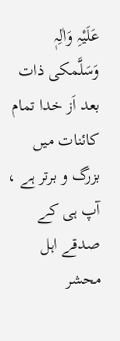عَلَیْہِ وَاٰلِہٖ وَسَلَّمکی ذات بعد اَز خدا تمام کائنات میں بزرگ و برتر ہے ، آپ ہی کے صدقے اہل محشر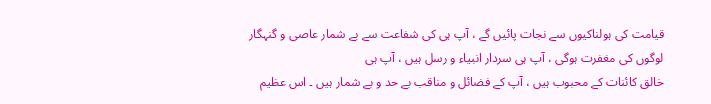قیامت کی ہولناکیوں سے نجات پائیں گے ، آپ ہی کی شفاعت سے بے شمار عاصی و گنہگار لوگوں کی مغفرت ہوگی ، آپ ہی سردار انبیاء و رسل ہیں ، آپ ہی
خالق کائنات کے محبوب ہیں ، آپ کے فضائل و مناقب بے حد و بے شمار ہیں ۔ اس عظیم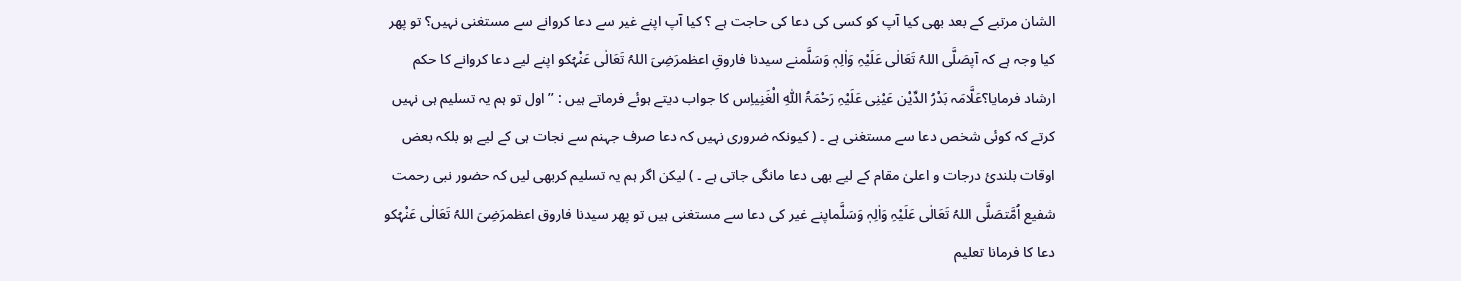الشان مرتبے کے بعد بھی کیا آپ کو کسی کی دعا کی حاجت ہے ؟ کیا آپ اپنے غیر سے دعا کروانے سے مستغنی نہیں؟ تو پھر کیا وجہ ہے کہ آپصَلَّی اللہُ تَعَالٰی عَلَیْہِ وَاٰلِہٖ وَسَلَّمنے سیدنا فاروقِ اعظمرَضِیَ اللہُ تَعَالٰی عَنْہُکو اپنے لیے دعا کروانے کا حکم ارشاد فرمایا؟عَلَّامَہ بَدْرُ الدِّیْن عَیْنِی عَلَیْہِ رَحْمَۃُ اللّٰہِ الْغَنِیاِس کا جواب دیتے ہوئے فرماتے ہیں : ’’ اول تو ہم یہ تسلیم ہی نہیں کرتے کہ کوئی شخص دعا سے مستغنی ہے ۔ ( کیونکہ ضروری نہیں کہ دعا صرف جہنم سے نجات ہی کے لیے ہو بلکہ بعض اوقات بلندئ درجات و اعلیٰ مقام کے لیے بھی دعا مانگی جاتی ہے ۔ ) لیکن اگر ہم یہ تسلیم کربھی لیں کہ حضور نبی رحمت شفیع اُمَّتصَلَّی اللہُ تَعَالٰی عَلَیْہِ وَاٰلِہٖ وَسَلَّماپنے غیر کی دعا سے مستغنی ہیں تو پھر سیدنا فاروق اعظمرَضِیَ اللہُ تَعَالٰی عَنْہُکو دعا کا فرمانا تعلیم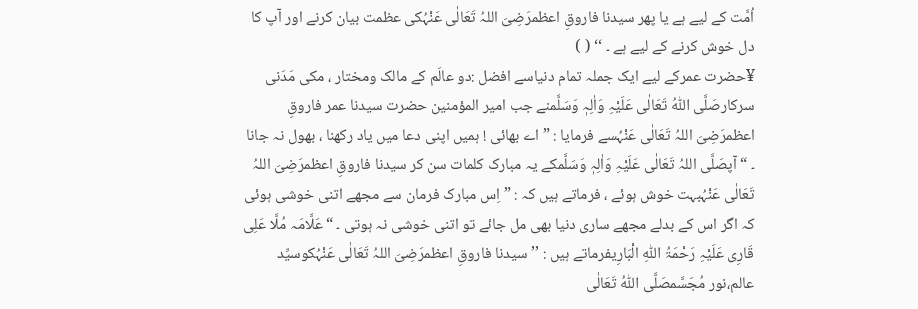اُمَّت کے لیے ہے یا پھر سیدنا فاروقِ اعظمرَضِیَ اللہُ تَعَالٰی عَنْہُکی عظمت بیان کرنے اور آپ کا دل خوش کرنے کے لیے ہے ۔ ‘‘ ( )
¥حضرت عمرکے لیے ایک جملہ تمام دنیاسے افضل :دو عالَم کے مالک ومختار ، مکی مَدَنی سرکارصَلَّی اللّٰہُ تَعَالٰی عَلَیْہِ وَاٰلِہٖ وَسَلَّمنے جب امیر المؤمنین حضرت سیدنا عمر فاروقِ اعظمرَضِیَ اللہُ تَعَالٰی عَنْہُسے فرمایا : ” اے بھائی ! ہمیں اپنی دعا میں یاد رکھنا ، بھول نہ جانا ۔ “ آپصَلَّی اللہُ تَعَالٰی عَلَیْہِ وَاٰلِہٖ وَسَلَّمکے یہ مبارک کلمات سن کر سیدنا فاروقِ اعظمرَضِیَ اللہُ تَعَالٰی عَنْہُبہت خوش ہوئے ، فرماتے ہیں کہ : ” اِس مبارک فرمان سے مجھے اتنی خوشی ہوئی کہ اگر اس کے بدلے مجھے ساری دنیا بھی مل جائے تو اتنی خوشی نہ ہوتی ۔ “عَلَّامَہ مُلَّا عَلِی قَارِی عَلَیْہِ رَحْمَۃُ اللّٰہِ الْبَارِیفرماتے ہیں : ’’سیدنا فاروقِ اعظمرَضِیَ اللہُ تَعَالٰی عَنْہُکوسیِّد عالم،نور مُجَسَّمصَلَّی اللّٰہُ تَعَالٰی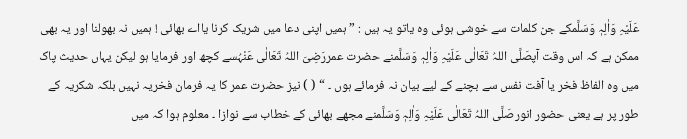عَلَیْہِ وَاٰلِہٖ وَسَلَّمکے جن کلمات سے خوشی ہوئی وہ یاتو یہ ہیں : ” ہمیں اپنی دعا میں شریک کرنا یااے بھائی ! ہمیں نہ بھولنا اور یہ بھی ممکن ہے کہ اس وقت آپصَلَّی اللہُ تَعَالٰی عَلَیْہِ وَاٰلِہٖ وَسَلَّمنے حضرت عمررَضِیَ اللہُ تَعَالٰی عَنْہُسے کچھ اور فرمایا ہو لیکن یہاں حدیث پاک میں وہ الفاظ فخر یا آفت نفس سے بچنے کے لیے بیان نہ فرمائے ہوں ۔ “ ( ) نیز حضرت عمر کا یہ فرمان فخریہ نہیں بلکہ شکریہ کے
طور پر ہے یعنی حضور انورصَلَّی اللہُ تَعَالٰی عَلَیْہِ وَاٰلِہٖ وَسَلَّمنے مجھے بھائی کے خطاب سے نوازا ۔ معلوم ہوا کہ میں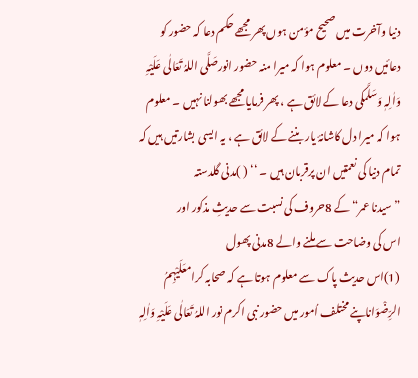دنیا وآخرت میں صحیح مؤمن ہوں پھر مجھے حکم دعا کہ حضور کو دعائیں دوں ۔ معلوم ہوا کہ میرا منہ حضور انورصَلَّی اللہُ تَعَالٰی عَلَیْہِ وَاٰلِہٖ وَسَلَّمکی دعا کے لائق ہے ، پھر فرمایا مجھے بھولنا نہیں ۔ معلوم ہوا کہ میرا دل کاشانۂ یار بننے کے لائق ہے ، یہ ایسی بشارتیں ہیں کہ تمام دنیا کی نعمتیں ان پرقربان ہیں ۔ ‘‘ ( )مدنی گلدستہ
” سیدنا عمر“کے 8حروف کی نسبت سے حدیثِ مذکور اور
اس کی وضاحت سے ملنے والے 8مدنی پھول
(1)اس حدیث پاک سے معلوم ہوتا ہے کہ صحابہ کرامعَلَیْہِمُ الرِّضْوَاناپنے مختلف اُمور میں حضور نبی اکرم نور اللہُ تَعَالٰی عَلَیْہِ وَاٰلِہٖ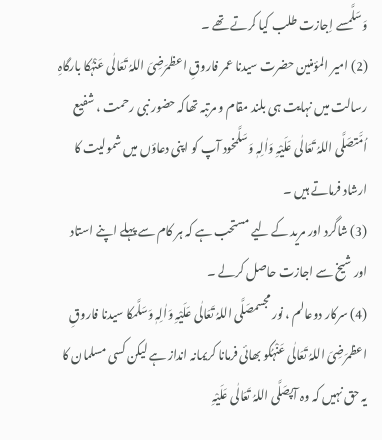وَسَلَّمسے اِجازت طلب کیا کرتے تھے ۔
(2) امیر المؤمنین حضرت سیدنا عمر فاروقِ اعظمرَضِیَ اللہُ تَعَالٰی عَنْہُکا بارگاہِ رسالت میں نہایت ہی بلند مقام و مرتبہ تھاکہ حضور نبی رحمت ، شفیع اُمَّتصَلَّی اللہُ تَعَالٰی عَلَیْہِ وَاٰلِہٖ وَسَلَّمخود آپ کو اپنی دعاؤں میں شمولیت کا ارشاد فرماتے ہیں ۔
(3) شاگرد اور مرید کے لیے مستحب ہے کہ ہر کام سے پہلے اپنے استاد اور شیخ سے اجازت حاصل کرلے ۔
(4) سرکار دوعالم ، نور مجسمصَلَّی اللہُ تَعَالٰی عَلَیْہِ وَاٰلِہٖ وَسَلَّمکا سیدنا فاروقِ اعظمرَضِیَ اللہُ تَعَالٰی عَنْہُکو بھائی فرمانا کریمانہ انداز ہے لیکن کسی مسلمان کا یہ حق نہیں کہ وہ آپصَلَّی اللہُ تَعَالٰی عَلَیْہِ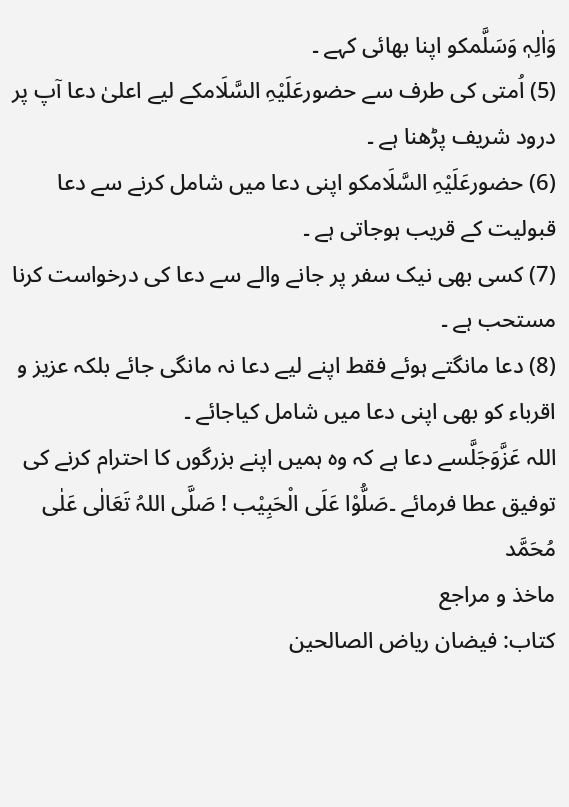وَاٰلِہٖ وَسَلَّمکو اپنا بھائی کہے ۔
(5) اُمتی کی طرف سے حضورعَلَیْہِ السَّلَامکے لیے اعلیٰ دعا آپ پر درود شریف پڑھنا ہے ۔
(6) حضورعَلَیْہِ السَّلَامکو اپنی دعا میں شامل کرنے سے دعا قبولیت کے قریب ہوجاتی ہے ۔
(7) کسی بھی نیک سفر پر جانے والے سے دعا کی درخواست کرنا مستحب ہے ۔
(8) دعا مانگتے ہوئے فقط اپنے لیے دعا نہ مانگی جائے بلکہ عزیز و اقرباء کو بھی اپنی دعا میں شامل کیاجائے ۔
اللہ عَزَّوَجَلَّسے دعا ہے کہ وہ ہمیں اپنے بزرگوں کا احترام کرنے کی توفیق عطا فرمائے ۔صَلُّوْا عَلَی الْحَبِیْب ! صَلَّی اللہُ تَعَالٰی عَلٰی مُحَمَّد
ماخذ و مراجع
کتاب: فیضان ریاض الصالحین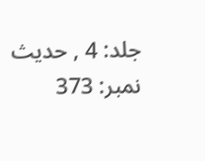جلد: 4 , حدیث نمبر: 373